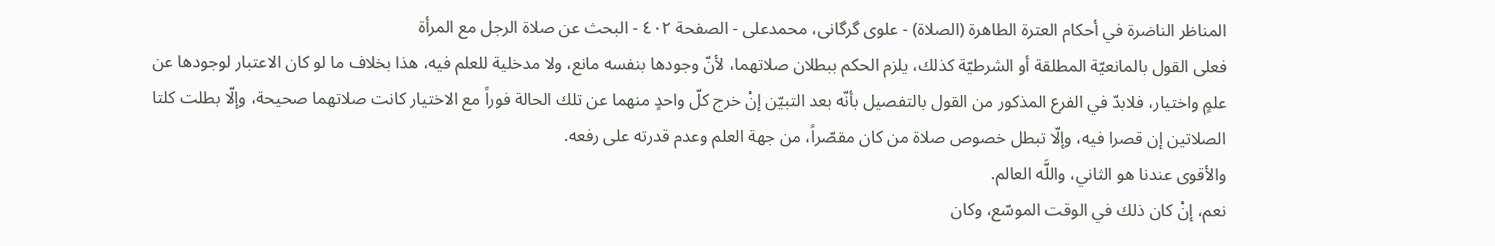المناظر الناضرة في أحکام العترة الطاهرة (الصلاة) - علوی گرگانی، محمدعلی - الصفحة ٤٠٢ - البحث عن صلاة الرجل مع المرأة
فعلى القول بالمانعيّة المطلقة أو الشرطيّة كذلك، يلزم الحكم ببطلان صلاتهما، لأنّ وجودها بنفسه مانع، ولا مدخلية للعلم فيه، هذا بخلاف ما لو كان الاعتبار لوجودها عن علمٍ واختيار، فلابدّ في الفرع المذكور من القول بالتفصيل بأنّه بعد التبيّن إنْ خرج كلّ واحدٍ منهما عن تلك الحالة فوراً مع الاختيار كانت صلاتهما صحيحة، وإلّا بطلت كلتا الصلاتين إن قصرا فيه، وإلّا تبطل خصوص صلاة من كان مقصّراً، من جهة العلم وعدم قدرته على رفعه.
والأقوى عندنا هو الثاني، واللَّه العالم.
نعم، إنْ كان ذلك في الوقت الموسّع، وكان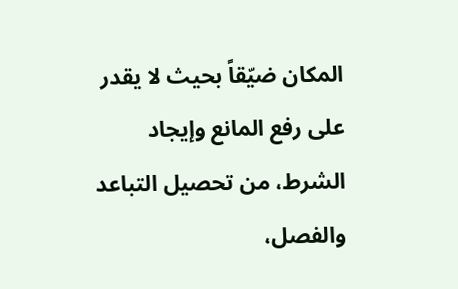المكان ضيّقاً بحيث لا يقدر على رفع المانع وإيجاد الشرط، من تحصيل التباعد والفصل،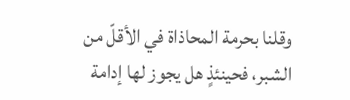وقلنا بحرمة المحاذاة في الأقلّ من الشبر، فحينئذٍ هل يجوز لها إدامة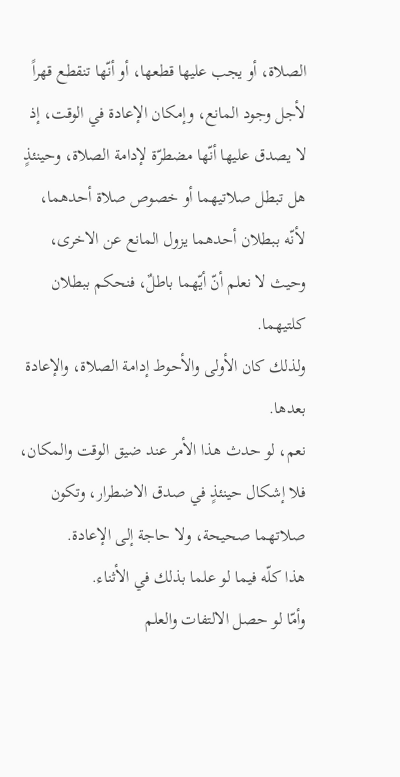الصلاة، أو يجب عليها قطعها، أو أنّها تنقطع قهراً لأجل وجود المانع، وإمكان الإعادة في الوقت، إذ لا يصدق عليها أنّها مضطرّة لإدامة الصلاة، وحينئذٍ هل تبطل صلاتيهما أو خصوص صلاة أحدهما، لأنّه ببطلان أحدهما يزول المانع عن الاخرى، وحيث لا نعلم أنّ أيّهما باطلٌ، فنحكم ببطلان كلتيهما.
ولذلك كان الأولى والأحوط إدامة الصلاة، والإعادة بعدها.
نعم، لو حدث هذا الأمر عند ضيق الوقت والمكان، فلا إشكال حينئذٍ في صدق الاضطرار، وتكون صلاتهما صحيحة، ولا حاجة إلى الإعادة.
هذا كلّه فيما لو علما بذلك في الأثناء.
وأمّا لو حصل الالتفات والعلم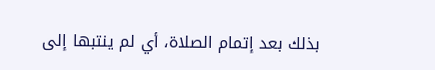بذلك بعد إتمام الصلاة، أي لم ينتبها إلى